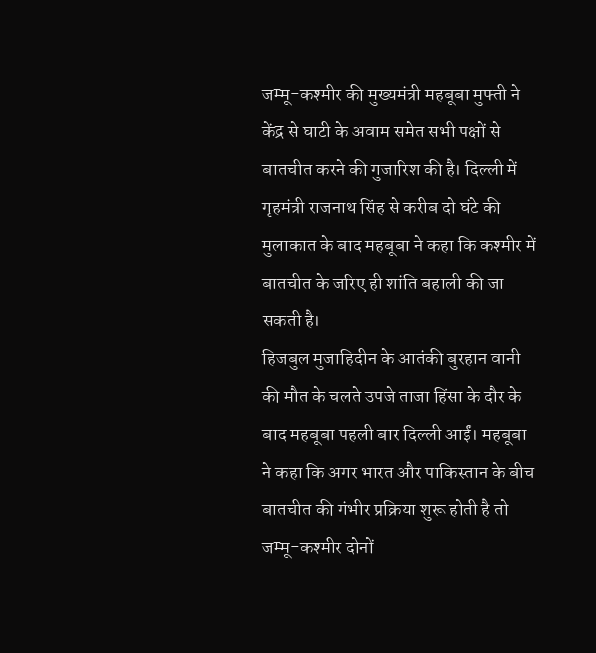जम्मू-कश्मीर की मुख्यमंत्री महबूबा मुफ्ती ने केंद्र से घाटी के अवाम समेत सभी पक्षों से बातचीत करने की गुजारिश की है। दिल्ली में गृहमंत्री राजनाथ सिंह से करीब दो घंटे की मुलाकात के बाद महबूबा ने कहा कि कश्मीर में बातचीत के जरिए ही शांति बहाली की जा सकती है।
हिजबुल मुजाहिदीन के आतंकी बुरहान वानी की मौत के चलते उपजे ताजा हिंसा के दौर के बाद महबूबा पहली बार दिल्ली आईं। महबूबा ने कहा कि अगर भारत और पाकिस्तान के बीच बातचीत की गंभीर प्रक्रिया शुरू होती है तो जम्मू-कश्मीर दोनों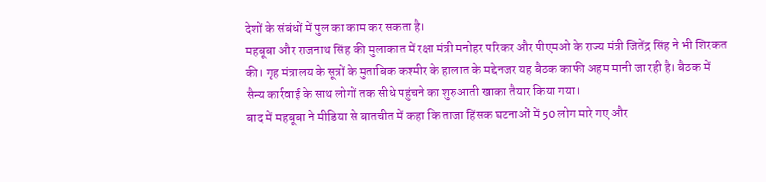देशों के संबंधों में पुल का काम कर सकता है।
महबूबा और राजनाथ सिंह की मुलाकात में रक्षा मंत्री मनोहर परिकर और पीएमओ के राज्य मंत्री जितेंद्र सिंह ने भी शिरकत की। गृह मंत्रालय के सूत्रों के मुताबिक कश्मीर के हालात के मद्देनजर यह बैठक काफी अहम मानी जा रही है। बैठक में सैन्य कार्रवाई के साथ लोगों तक सीधे पहुंचने का शुरुआती खाका तैयार किया गया।
बाद में महबूबा ने मीडिया से बातचीत में कहा कि ताजा हिंसक घटनाओं में 50 लोग मारे गए और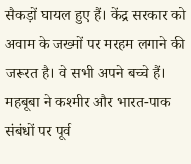सैकड़ों घायल हुए हैं। केंद्र सरकार को अवाम के जख्मों पर मरहम लगाने की जरूरत है। वे सभी अपने बच्चे हैं। महबूबा ने कश्मीर और भारत-पाक संबंधों पर पूर्व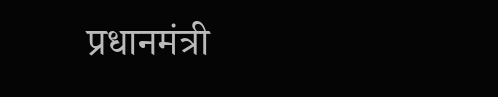प्रधानमंत्री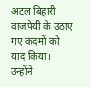अटल बिहारी वाजपेयी के उठाए गए कदमों को याद किया। उन्होंने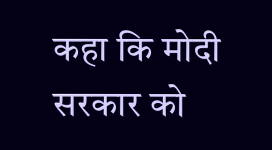कहा कि मोदी सरकार को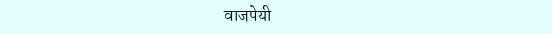वाजपेयी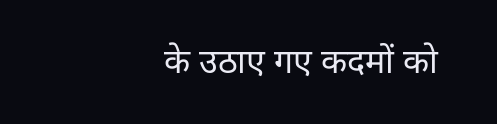के उठाए गए कदमों को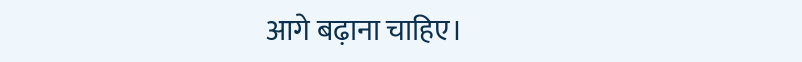आगे बढ़ाना चाहिए।